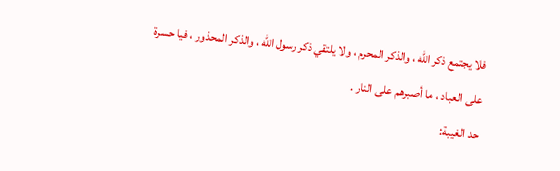فلا يجتمع ذكر الله ، والذكر المحرم ، ولا يلتقي ذكر رسول الله ، والذكر المحذور ، فيا حسرة على العباد ، ما أصبرهم على النار .
حد الغيبة: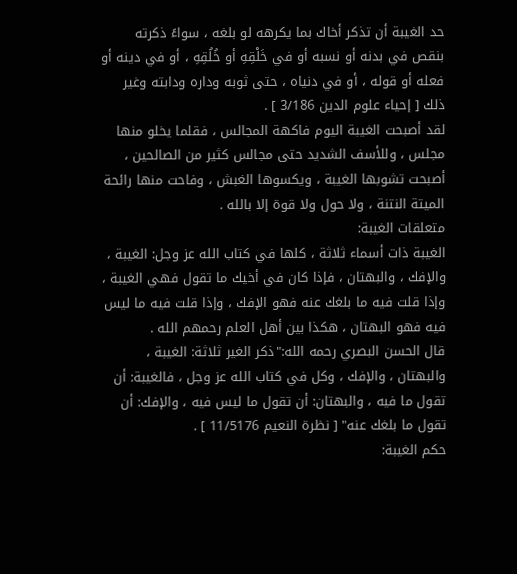حد الغيبة أن تذكر أخاك بما يكرهه لو بلغه ، سواءً ذكرته بنقص في بدنه أو نسبه أو في خَلْقِهِ أو خُلُقِهِ ، أو في دينه أو فعله أو قوله ، أو في دنياه ، حتى ثوبه وداره ودابته وغير ذلك [ إحياء علوم الدين 3/186 ] .
لقد أصبحت الغيبة اليوم فاكهة المجالس ، فقلما يخلو منها مجلس ، وللأسف الشديد حتى مجالس كثير من الصالحين ، أصبحت تشوبها الغيبة ، ويكسوها الغبش ، وفاحت منها رائحة الميتة النتنة ، ولا حول ولا قوة إلا بالله .
متعلقات الغيبة:
الغيبة ذات أسماء ثلاثة ، كلها في كتاب الله عز وجل: الغيبة ، والإفك ، والبهتان ، فإذا كان في أخيك ما تقول فهي الغيبة ، وإذا قلت فيه ما بلغك عنه فهو الإفك ، وإذا قلت فيه ما ليس فيه فهو البهتان ، هكذا بين أهل العلم رحمهم الله .
قال الحسن البصري رحمه الله:"ذكر الغير ثلاثة: الغيبة ، والبهتان ، والإفك ، وكل في كتاب الله عز وجل ، فالغيبة: أن تقول ما فيه ، والبهتان: أن تقول ما ليس فيه ، والإفك: أن تقول ما بلغك عنه" [ نظرة النعيم 11/5176 ] .
حكم الغيبة: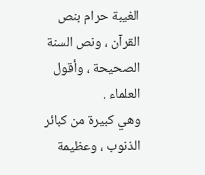الغيبة حرام بنص القرآن ، ونص السنة الصحيحة ، وأقول العلماء .
وهي كبيرة من كبائر الذنوب ، وعظيمة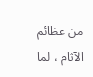من عظائم الآثام ، لما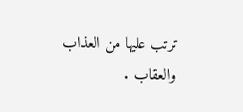ترتب عليها من العذاب والعقاب .